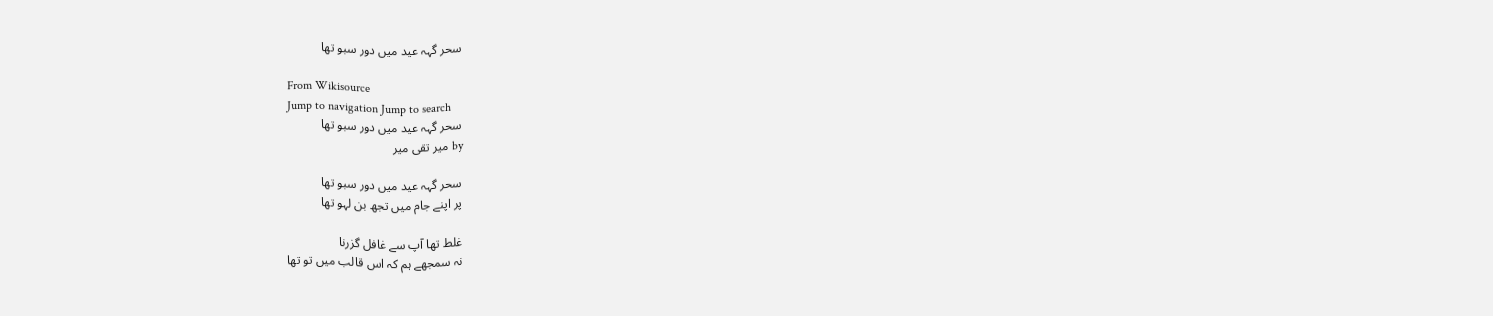سحر گہہ عید میں دور سبو تھا

From Wikisource
Jump to navigation Jump to search
سحر گہہ عید میں دور سبو تھا
by میر تقی میر

سحر گہہ عید میں دور سبو تھا
پر اپنے جام میں تجھ بن لہو تھا

غلط تھا آپ سے غافل گزرنا
نہ سمجھے ہم کہ اس قالب میں تو تھا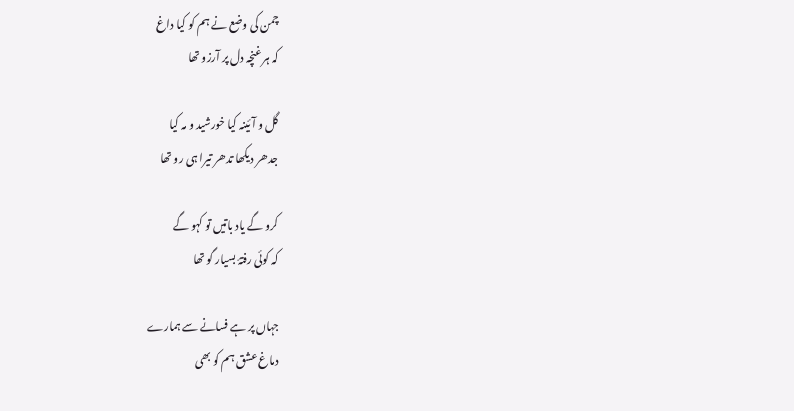چمن کی وضع نے ہم کو کیا داغ
کہ ہر غنچہ دل پر آرزو تھا

گل و آئینہ کیا خورشید و مہ کیا
جدھر دیکھا تدھر تیرا ہی رو تھا

کرو گے یاد باتیں تو کہو گے
کہ کوئی رفتۂ بسیار گو تھا

جہاں پر ہے فسانے سے ہمارے
دماغ عشق ہم کو بھی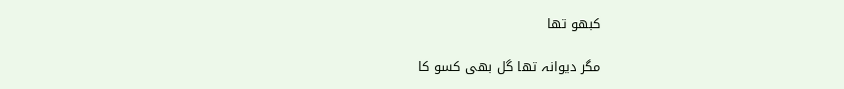کبھو تھا

مگر دیوانہ تھا گل بھی کسو کا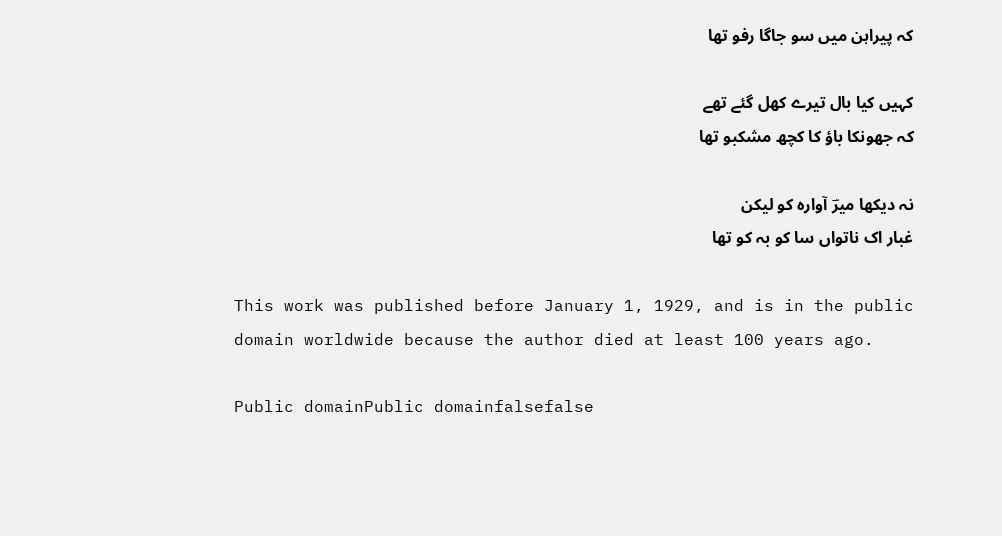کہ پیراہن میں سو جاگا رفو تھا

کہیں کیا بال تیرے کھل گئے تھے
کہ جھونکا باؤ کا کچھ مشکبو تھا

نہ دیکھا میرؔ آوارہ کو لیکن
غبار اک ناتواں سا کو بہ کو تھا

This work was published before January 1, 1929, and is in the public domain worldwide because the author died at least 100 years ago.

Public domainPublic domainfalsefalse